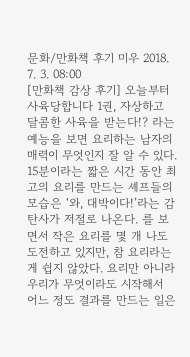문화/만화책 후기 미우 2018. 7. 3. 08:00
[만화책 감상 후기] 오늘부터 사육당합니다 1권, 자상하고 달콤한 사육을 받는다!? 라는 예능을 보면 요리하는 남자의 매력이 무엇인지 잘 알 수 있다. 15분이라는 짧은 시간 동안 최고의 요리를 만드는 셰프들의 모습은 ‘와, 대박이다!’라는 감탄사가 저절로 나온다. 를 보면서 작은 요리를 몇 개 나도 도전하고 있지만, 참 요리라는 게 쉽지 않았다. 요리만 아니라 우리가 무엇이라도 시작해서 어느 정도 결과를 만드는 일은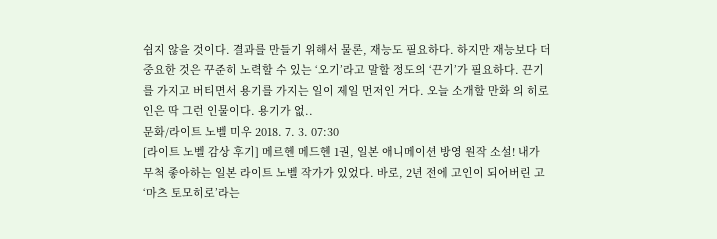쉽지 않을 것이다. 결과를 만들기 위해서 물론, 재능도 필요하다. 하지만 재능보다 더 중요한 것은 꾸준히 노력할 수 있는 ‘오기’라고 말할 정도의 ‘끈기’가 필요하다. 끈기를 가지고 버티면서 용기를 가지는 일이 제일 먼저인 거다. 오늘 소개할 만화 의 히로인은 딱 그런 인물이다. 용기가 없..
문화/라이트 노벨 미우 2018. 7. 3. 07:30
[라이트 노벨 감상 후기] 메르헨 메드헨 1권, 일본 애니메이션 방영 원작 소설! 내가 무척 좋아하는 일본 라이트 노벨 작가가 있었다. 바로, 2년 전에 고인이 되어버린 고 ‘마츠 토모히로’라는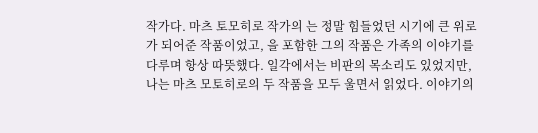작가다. 마츠 토모히로 작가의 는 정말 힘들었던 시기에 큰 위로가 되어준 작품이었고, 을 포함한 그의 작품은 가족의 이야기를 다루며 항상 따뜻했다. 일각에서는 비판의 목소리도 있었지만, 나는 마츠 모토히로의 두 작품을 모두 울면서 읽었다. 이야기의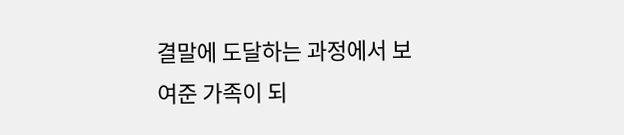결말에 도달하는 과정에서 보여준 가족이 되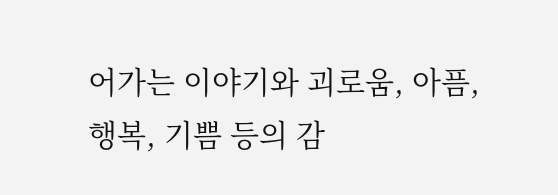어가는 이야기와 괴로움, 아픔, 행복, 기쁨 등의 감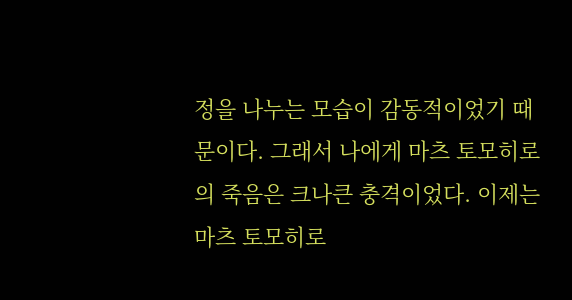정을 나누는 모습이 감동적이었기 때문이다. 그래서 나에게 마츠 토모히로의 죽음은 크나큰 충격이었다. 이제는 마츠 토모히로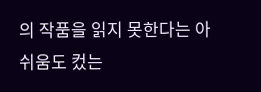의 작품을 읽지 못한다는 아쉬움도 컸는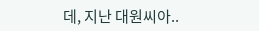데, 지난 대원씨아..